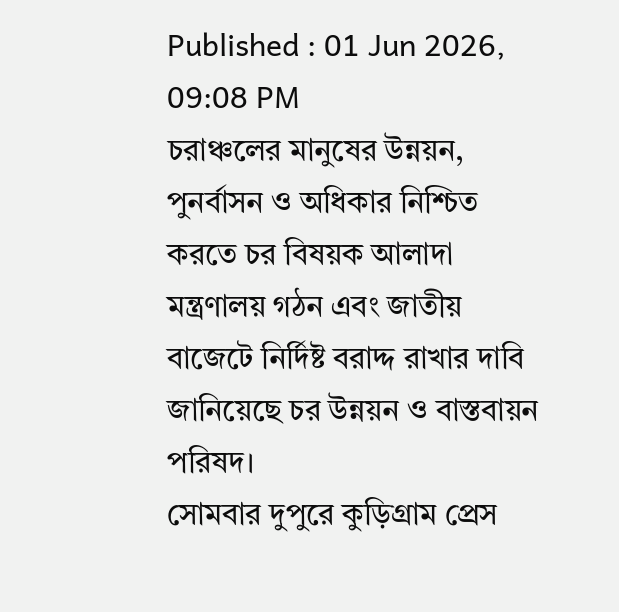Published : 01 Jun 2026, 09:08 PM
চরাঞ্চলের মানুষের উন্নয়ন, পুনর্বাসন ও অধিকার নিশ্চিত করতে চর বিষয়ক আলাদা মন্ত্রণালয় গঠন এবং জাতীয় বাজেটে নির্দিষ্ট বরাদ্দ রাখার দাবি জানিয়েছে চর উন্নয়ন ও বাস্তবায়ন পরিষদ।
সোমবার দুপুরে কুড়িগ্রাম প্রেস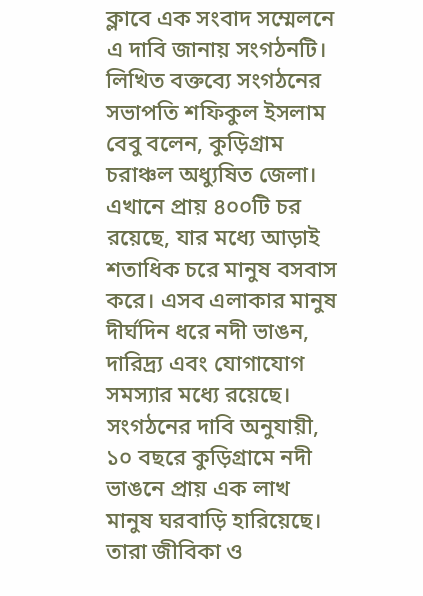ক্লাবে এক সংবাদ সম্মেলনে এ দাবি জানায় সংগঠনটি।
লিখিত বক্তব্যে সংগঠনের সভাপতি শফিকুল ইসলাম বেবু বলেন, কুড়িগ্রাম চরাঞ্চল অধ্যুষিত জেলা। এখানে প্রায় ৪০০টি চর রয়েছে, যার মধ্যে আড়াই শতাধিক চরে মানুষ বসবাস করে। এসব এলাকার মানুষ দীর্ঘদিন ধরে নদী ভাঙন, দারিদ্র্য এবং যোগাযোগ সমস্যার মধ্যে রয়েছে।
সংগঠনের দাবি অনুযায়ী, ১০ বছরে কুড়িগ্রামে নদী ভাঙনে প্রায় এক লাখ মানুষ ঘরবাড়ি হারিয়েছে। তারা জীবিকা ও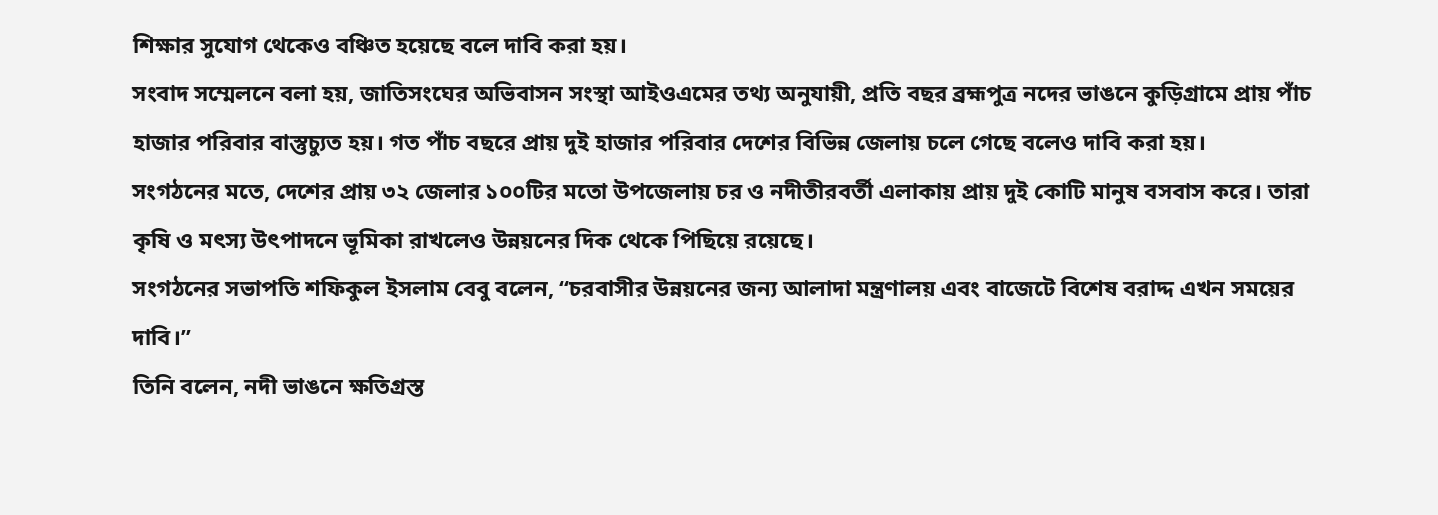শিক্ষার সুযোগ থেকেও বঞ্চিত হয়েছে বলে দাবি করা হয়।
সংবাদ সম্মেলনে বলা হয়, জাতিসংঘের অভিবাসন সংস্থা আইওএমের তথ্য অনুযায়ী, প্রতি বছর ব্রহ্মপুত্র নদের ভাঙনে কুড়িগ্রামে প্রায় পাঁচ হাজার পরিবার বাস্তুচ্যুত হয়। গত পাঁচ বছরে প্রায় দুই হাজার পরিবার দেশের বিভিন্ন জেলায় চলে গেছে বলেও দাবি করা হয়।
সংগঠনের মতে, দেশের প্রায় ৩২ জেলার ১০০টির মতো উপজেলায় চর ও নদীতীরবর্তী এলাকায় প্রায় দুই কোটি মানুষ বসবাস করে। তারা কৃষি ও মৎস্য উৎপাদনে ভূমিকা রাখলেও উন্নয়নের দিক থেকে পিছিয়ে রয়েছে।
সংগঠনের সভাপতি শফিকুল ইসলাম বেবু বলেন, “চরবাসীর উন্নয়নের জন্য আলাদা মন্ত্রণালয় এবং বাজেটে বিশেষ বরাদ্দ এখন সময়ের দাবি।”
তিনি বলেন, নদী ভাঙনে ক্ষতিগ্রস্ত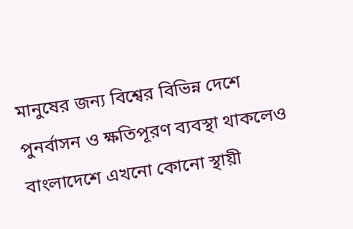মানুষের জন্য বিশ্বের বিভিন্ন দেশে পুনর্বাসন ও ক্ষতিপূরণ ব্যবস্থা থাকলেও বাংলাদেশে এখনো কোনো স্থায়ী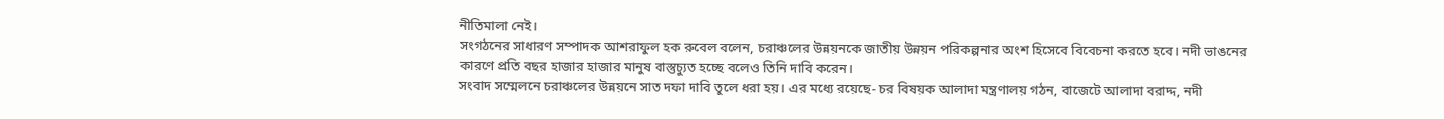নীতিমালা নেই।
সংগঠনের সাধারণ সম্পাদক আশরাফুল হক রুবেল বলেন, চরাঞ্চলের উন্নয়নকে জাতীয় উন্নয়ন পরিকল্পনার অংশ হিসেবে বিবেচনা করতে হবে। নদী ভাঙনের কারণে প্রতি বছর হাজার হাজার মানুষ বাস্তুচ্যুত হচ্ছে বলেও তিনি দাবি করেন।
সংবাদ সম্মেলনে চরাঞ্চলের উন্নয়নে সাত দফা দাবি তুলে ধরা হয়। এর মধ্যে রয়েছে- চর বিষয়ক আলাদা মন্ত্রণালয় গঠন, বাজেটে আলাদা বরাদ্দ, নদী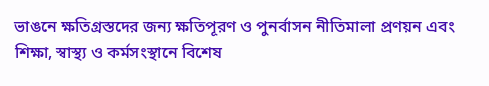ভাঙনে ক্ষতিগ্রস্তদের জন্য ক্ষতিপূরণ ও পুনর্বাসন নীতিমালা প্রণয়ন এবং শিক্ষা, স্বাস্থ্য ও কর্মসংস্থানে বিশেষ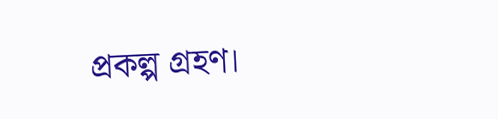প্রকল্প গ্রহণ।